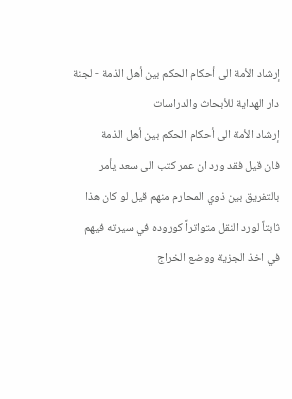إرشاد الأمة الى أحكام الحكم بين أهل الذمة - لجنة دار الهداية للأبحاث والدراسات
إرشاد الأمة الى أحكام الحكم بين أهل الذمة
فان قيل فقد ورد ان عمر كتب الى سعد يأمر بالتفريق بين ذوي المحارم منهم قيل لو كان هذا ثابتاً لورد النقل متواتراً كوروده في سيرته فيهم في اخذ الجزية ووضع الخراج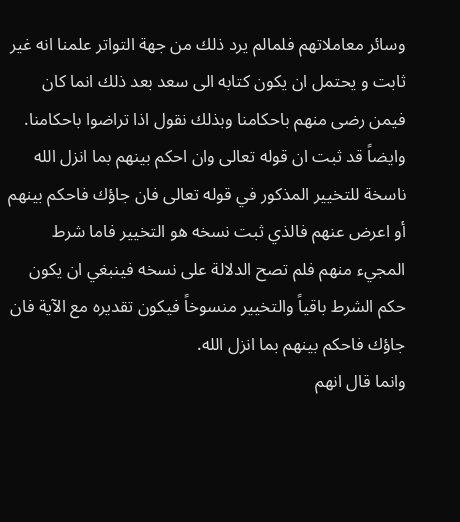وسائر معاملاتهم فلمالم يرد ذلك من جهة التواتر علمنا انه غير ثابت و يحتمل ان يكون كتابه الى سعد بعد ذلك انما كان فيمن رضى منهم باحكامنا وبذلك نقول اذا تراضوا باحكامنا.
وايضاً قد ثبت ان قوله تعالى وان احكم بينهم بما انزل الله ناسخة للتخيير المذكور في قوله تعالى فان جاؤك فاحكم بينهم أو اعرض عنهم فالذي ثبت نسخه هو التخيير فاما شرط المجيء منهم فلم تصح الدلالة على نسخه فينبغي ان يكون حكم الشرط باقياً والتخيير منسوخاً فيكون تقديره مع الآية فان جاؤك فاحكم بينهم بما انزل الله.
وانما قال انهم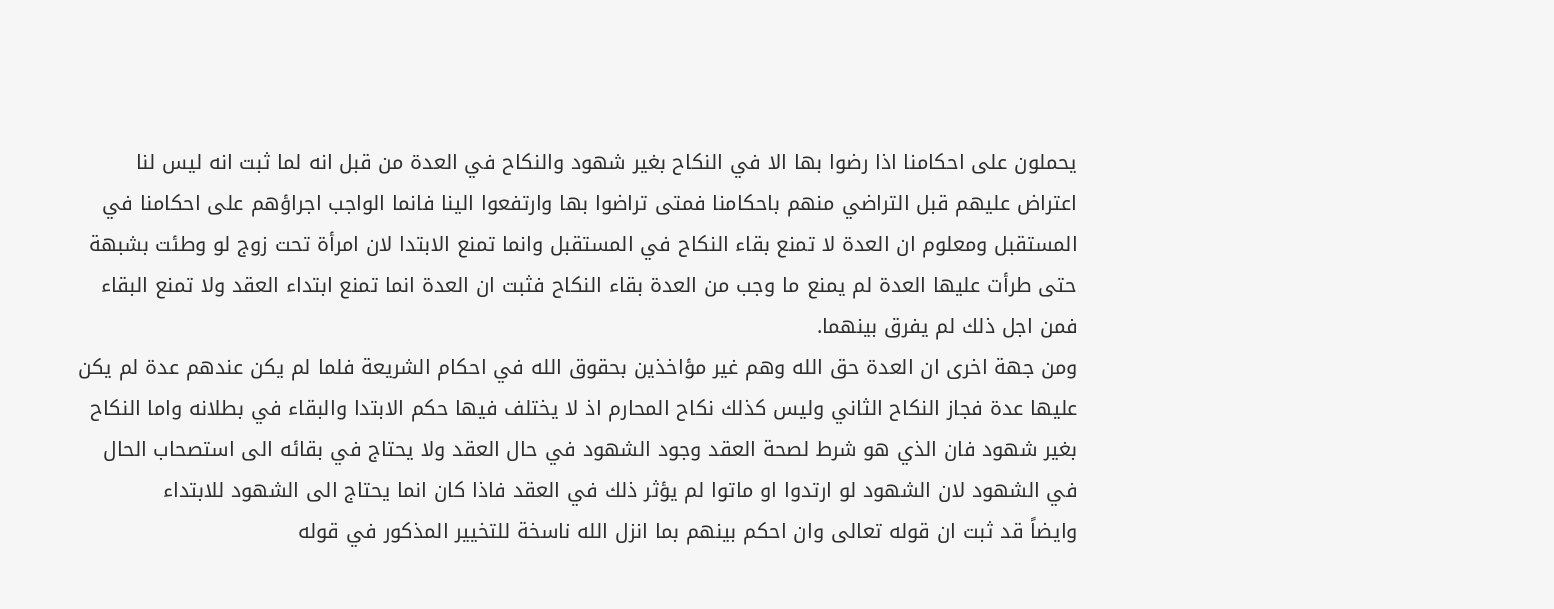يحملون على احكامنا اذا رضوا بها الا في النكاح بغير شهود والنكاح في العدة من قبل انه لما ثبت انه ليس لنا اعتراض عليهم قبل التراضي منهم باحكامنا فمتى تراضوا بها وارتفعوا الينا فانما الواجب اجراؤهم على احكامنا في المستقبل ومعلوم ان العدة لا تمنع بقاء النكاح في المستقبل وانما تمنع الابتدا لان امرأة تحت زوج لو وطئت بشبهة حتى طرأت عليها العدة لم يمنع ما وجب من العدة بقاء النكاح فثبت ان العدة انما تمنع ابتداء العقد ولا تمنع البقاء فمن اجل ذلك لم يفرق بينهما.
ومن جهة اخرى ان العدة حق الله وهم غير مؤاخذين بحقوق الله في احكام الشريعة فلما لم يكن عندهم عدة لم يكن عليها عدة فجاز النكاح الثاني وليس كذلك نكاح المحارم اذ لا يختلف فيها حكم الابتدا والبقاء في بطلانه واما النكاح بغير شهود فان الذي هو شرط لصحة العقد وجود الشهود في حال العقد ولا يحتاج في بقائه الى استصحاب الحال في الشهود لان الشهود لو ارتدوا او ماتوا لم يؤثر ذلك في العقد فاذا كان انما يحتاج الى الشهود للابتداء
وايضاً قد ثبت ان قوله تعالى وان احكم بينهم بما انزل الله ناسخة للتخيير المذكور في قوله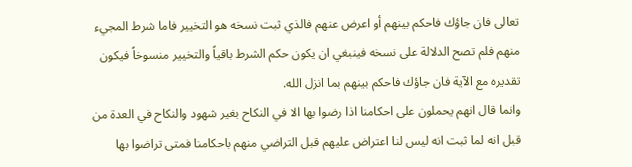تعالى فان جاؤك فاحكم بينهم أو اعرض عنهم فالذي ثبت نسخه هو التخيير فاما شرط المجيء منهم فلم تصح الدلالة على نسخه فينبغي ان يكون حكم الشرط باقياً والتخيير منسوخاً فيكون تقديره مع الآية فان جاؤك فاحكم بينهم بما انزل الله.
وانما قال انهم يحملون على احكامنا اذا رضوا بها الا في النكاح بغير شهود والنكاح في العدة من قبل انه لما ثبت انه ليس لنا اعتراض عليهم قبل التراضي منهم باحكامنا فمتى تراضوا بها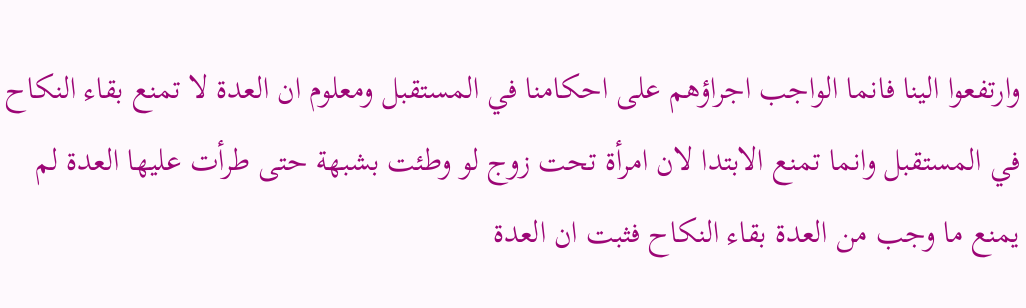وارتفعوا الينا فانما الواجب اجراؤهم على احكامنا في المستقبل ومعلوم ان العدة لا تمنع بقاء النكاح في المستقبل وانما تمنع الابتدا لان امرأة تحت زوج لو وطئت بشبهة حتى طرأت عليها العدة لم يمنع ما وجب من العدة بقاء النكاح فثبت ان العدة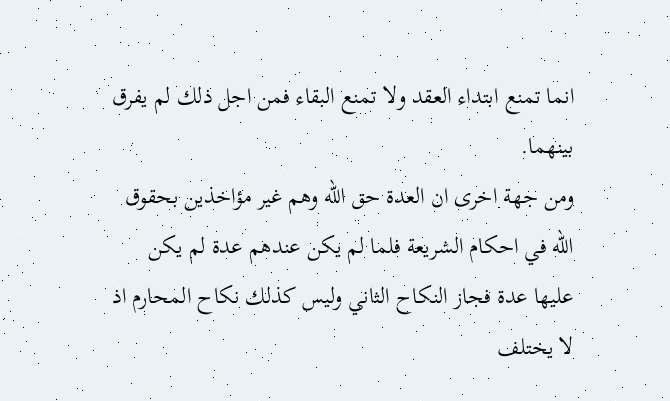انما تمنع ابتداء العقد ولا تمنع البقاء فمن اجل ذلك لم يفرق بينهما.
ومن جهة اخرى ان العدة حق الله وهم غير مؤاخذين بحقوق الله في احكام الشريعة فلما لم يكن عندهم عدة لم يكن عليها عدة فجاز النكاح الثاني وليس كذلك نكاح المحارم اذ لا يختلف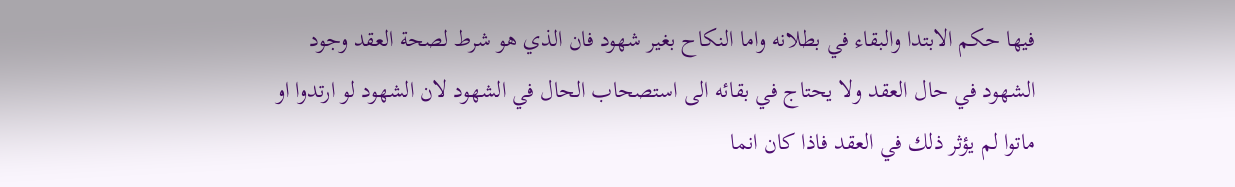فيها حكم الابتدا والبقاء في بطلانه واما النكاح بغير شهود فان الذي هو شرط لصحة العقد وجود الشهود في حال العقد ولا يحتاج في بقائه الى استصحاب الحال في الشهود لان الشهود لو ارتدوا او ماتوا لم يؤثر ذلك في العقد فاذا كان انما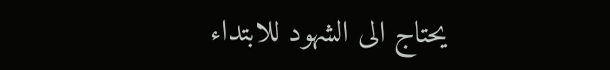يحتاج الى الشهود للابتداء